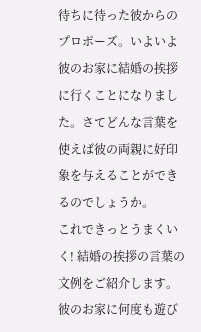待ちに待った彼からのプロポーズ。いよいよ彼のお家に結婚の挨拶に行くことになりました。さてどんな言葉を使えば彼の両親に好印象を与えることができるのでしょうか。
これできっとうまくいく! 結婚の挨拶の言葉の文例をご紹介します。
彼のお家に何度も遊び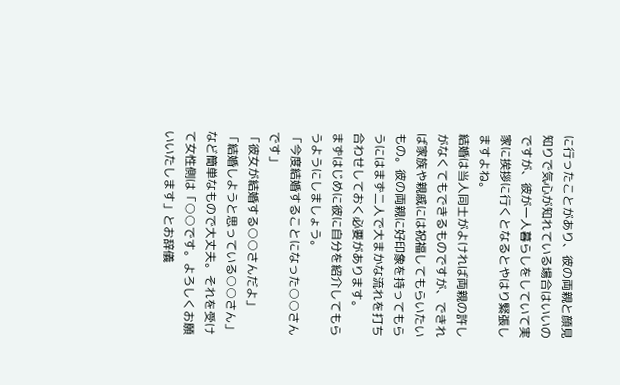に行ったことがあり、彼の両親と顔見知りで気心が知れている場合はいいのですが、彼が一人暮らしをしていて実家に挨拶に行くとなるとやはり緊張しますよね。
結婚は当人同士がよければ両親の許しがなくてもできるものですが、できれば家族や親戚には祝福してもらいたいもの。彼の両親に好印象を持ってもらうにはまず二人で大まかな流れを打ち合わせしておく必要があります。
まずはじめに彼に自分を紹介してもらうようにしましょう。
「今度結婚することになった○○さんです」
「彼女が結婚する○○さんだよ」
「結婚しようと思っている○○さん」
など簡単なもので大丈夫。それを受けて女性側は「○○です。よろしくお願いいたします」とお辞儀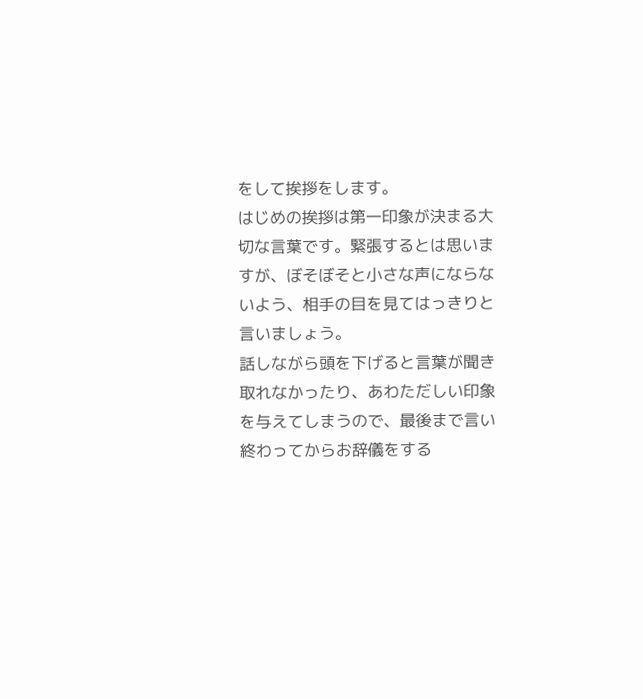をして挨拶をします。
はじめの挨拶は第一印象が決まる大切な言葉です。緊張するとは思いますが、ぼそぼそと小さな声にならないよう、相手の目を見てはっきりと言いましょう。
話しながら頭を下げると言葉が聞き取れなかったり、あわただしい印象を与えてしまうので、最後まで言い終わってからお辞儀をする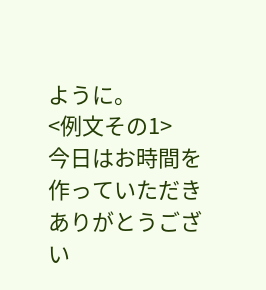ように。
<例文その1>
今日はお時間を作っていただきありがとうござい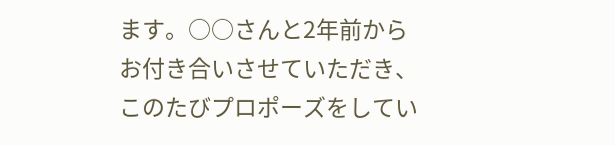ます。○○さんと2年前からお付き合いさせていただき、このたびプロポーズをしてい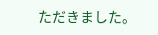ただきました。